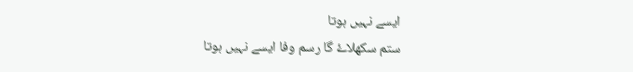ایسے نہیں ہوتا
ستم سکھلاۓ گا رسم وفا ایسے نہیں ہوتا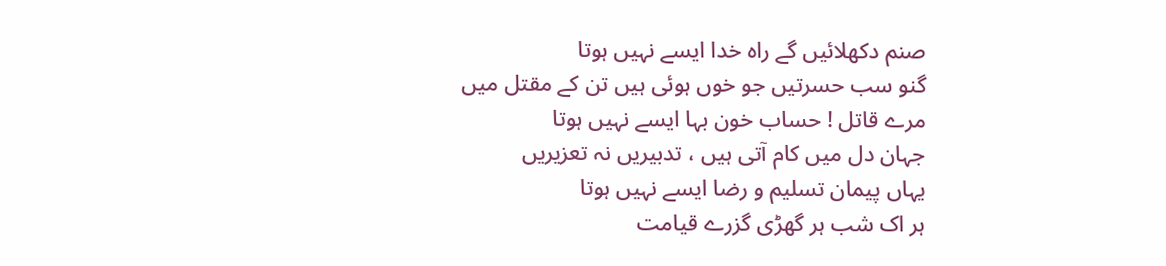صنم دکھلائیں گے راہ خدا ایسے نہیں ہوتا
گنو سب حسرتیں جو خوں ہوئی ہیں تن کے مقتل میں
مرے قاتل ! حساب خون بہا ایسے نہیں ہوتا
جہان دل میں کام آتی ہیں ، تدبیریں نہ تعزیریں
یہاں پیمان تسلیم و رضا ایسے نہیں ہوتا
ہر اک شب ہر گھڑی گزرے قیامت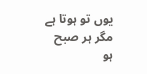یوں تو ہوتا ہے
مگر ہر صبح ہو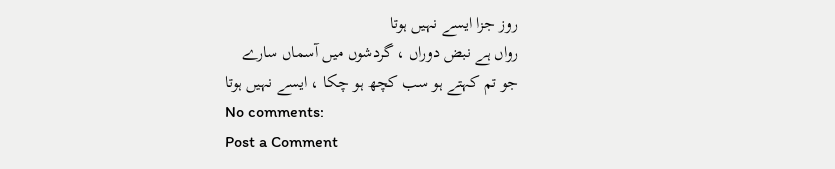روز جزا ایسے نہیں ہوتا
رواں ہے نبض دوراں ، گردشوں میں آسماں سارے
جو تم کہتے ہو سب کچھ ہو چکا ، ایسے نہیں ہوتا
No comments:
Post a Comment